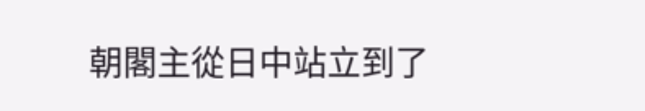朝閣主從日中站立到了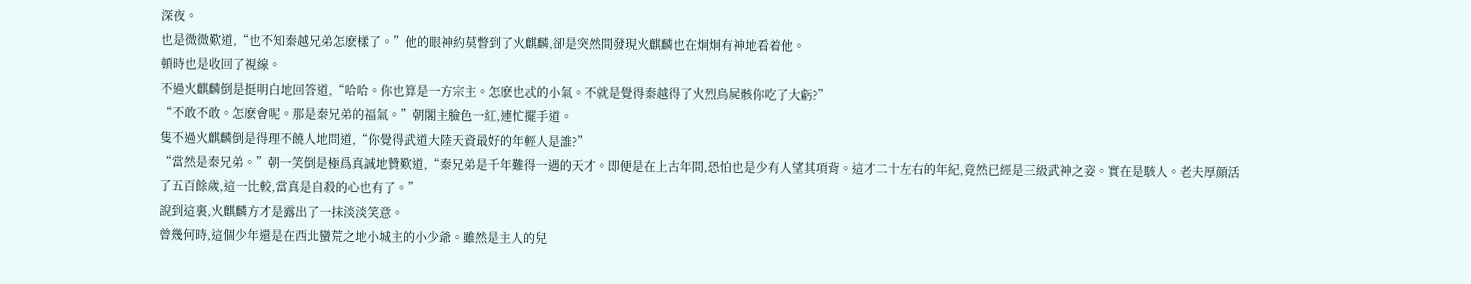深夜。
也是微微歎道,“也不知秦越兄弟怎麽樣了。”他的眼神約莫瞥到了火麒麟,卻是突然間發現火麒麟也在炯炯有神地看着他。
頓時也是收回了視線。
不過火麒麟倒是挺明白地回答道,“哈哈。你也算是一方宗主。怎麽也忒的小氣。不就是覺得秦越得了火烈鳥屍骸你吃了大虧?”
“不敢不敢。怎麽會呢。那是秦兄弟的福氣。”朝閣主臉色一紅,連忙擺手道。
隻不過火麒麟倒是得理不饒人地問道,“你覺得武道大陸天資最好的年輕人是誰?”
“當然是秦兄弟。”朝一笑倒是極爲真誠地贊歎道,“秦兄弟是千年難得一遇的天才。即便是在上古年間,恐怕也是少有人望其項背。這才二十左右的年紀,竟然已經是三級武神之姿。實在是駭人。老夫厚顔活了五百餘歲,這一比較,當真是自殺的心也有了。”
說到這裏,火麒麟方才是露出了一抹淡淡笑意。
曾幾何時,這個少年還是在西北蠻荒之地小城主的小少爺。雖然是主人的兒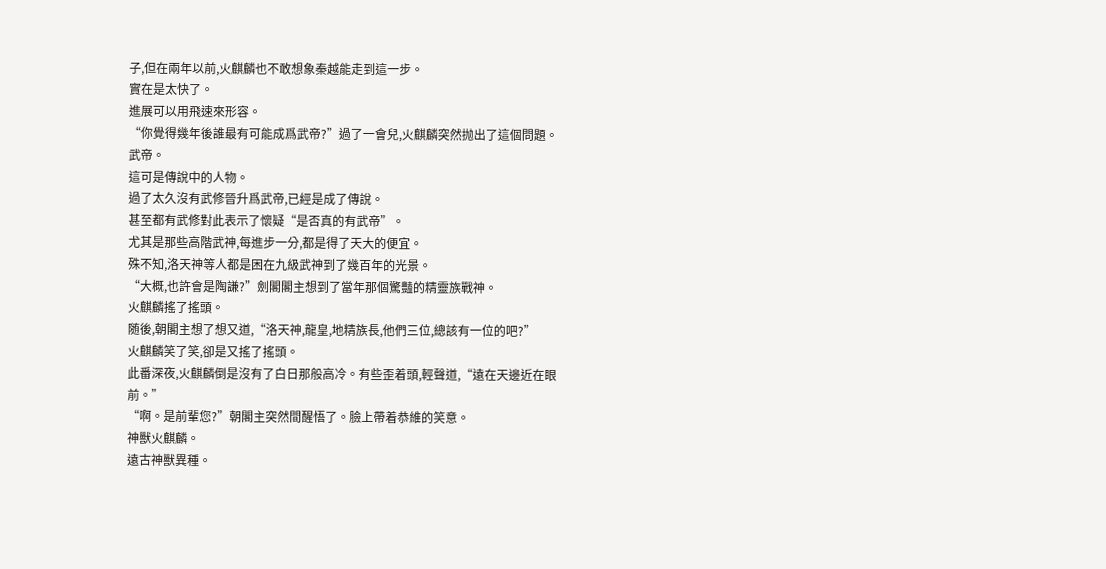子,但在兩年以前,火麒麟也不敢想象秦越能走到這一步。
實在是太快了。
進展可以用飛速來形容。
“你覺得幾年後誰最有可能成爲武帝?”過了一會兒,火麒麟突然抛出了這個問題。
武帝。
這可是傳說中的人物。
過了太久沒有武修晉升爲武帝,已經是成了傳說。
甚至都有武修對此表示了懷疑“是否真的有武帝”。
尤其是那些高階武神,每進步一分,都是得了天大的便宜。
殊不知,洛天神等人都是困在九級武神到了幾百年的光景。
“大概,也許會是陶謙?”劍閣閣主想到了當年那個驚豔的精靈族戰神。
火麒麟搖了搖頭。
随後,朝閣主想了想又道,“洛天神,龍皇,地精族長,他們三位,總該有一位的吧?”
火麒麟笑了笑,卻是又搖了搖頭。
此番深夜,火麒麟倒是沒有了白日那般高冷。有些歪着頭,輕聲道,“遠在天邊近在眼前。”
“啊。是前輩您?”朝閣主突然間醒悟了。臉上帶着恭維的笑意。
神獸火麒麟。
遠古神獸異種。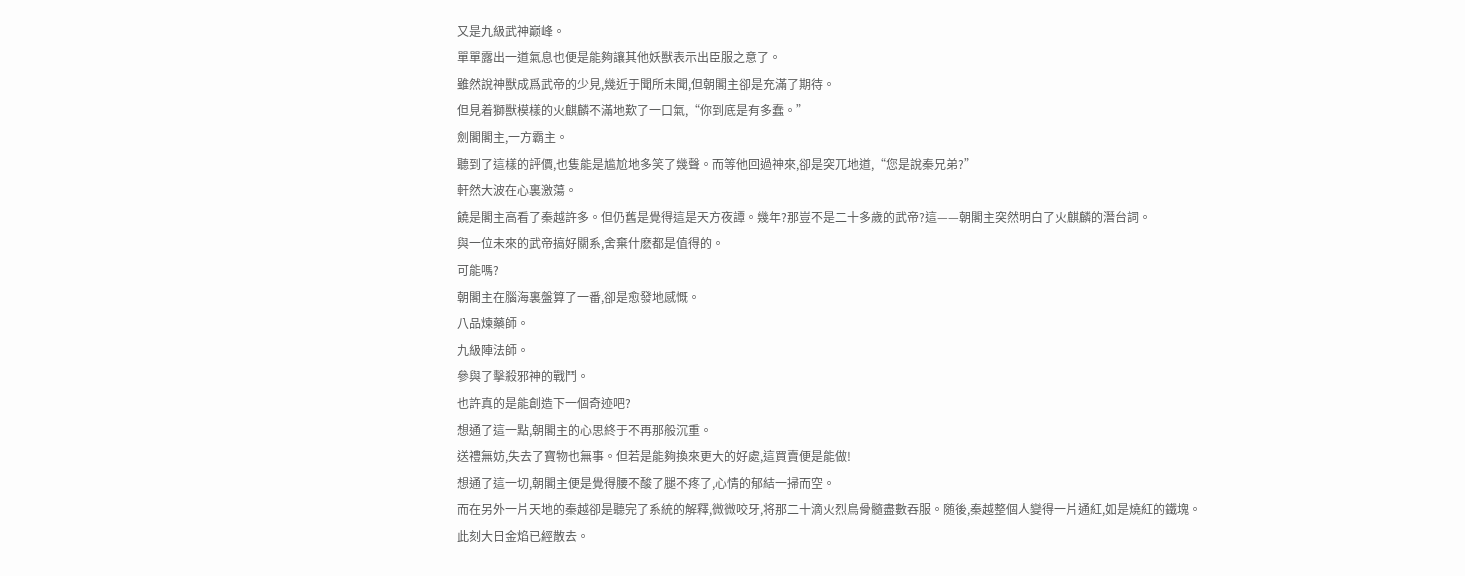又是九級武神巅峰。
單單露出一道氣息也便是能夠讓其他妖獸表示出臣服之意了。
雖然說神獸成爲武帝的少見,幾近于聞所未聞,但朝閣主卻是充滿了期待。
但見着獅獸模樣的火麒麟不滿地歎了一口氣,“你到底是有多蠢。”
劍閣閣主,一方霸主。
聽到了這樣的評價,也隻能是尴尬地多笑了幾聲。而等他回過神來,卻是突兀地道,“您是說秦兄弟?”
軒然大波在心裏激蕩。
饒是閣主高看了秦越許多。但仍舊是覺得這是天方夜譚。幾年?那豈不是二十多歲的武帝?這——朝閣主突然明白了火麒麟的潛台詞。
與一位未來的武帝搞好關系,舍棄什麽都是值得的。
可能嗎?
朝閣主在腦海裏盤算了一番,卻是愈發地感慨。
八品煉藥師。
九級陣法師。
參與了擊殺邪神的戰鬥。
也許真的是能創造下一個奇迹吧?
想通了這一點,朝閣主的心思終于不再那般沉重。
送禮無妨,失去了寶物也無事。但若是能夠換來更大的好處,這買賣便是能做!
想通了這一切,朝閣主便是覺得腰不酸了腿不疼了,心情的郁結一掃而空。
而在另外一片天地的秦越卻是聽完了系統的解釋,微微咬牙,将那二十滴火烈鳥骨髓盡數吞服。随後,秦越整個人變得一片通紅,如是燒紅的鐵塊。
此刻大日金焰已經散去。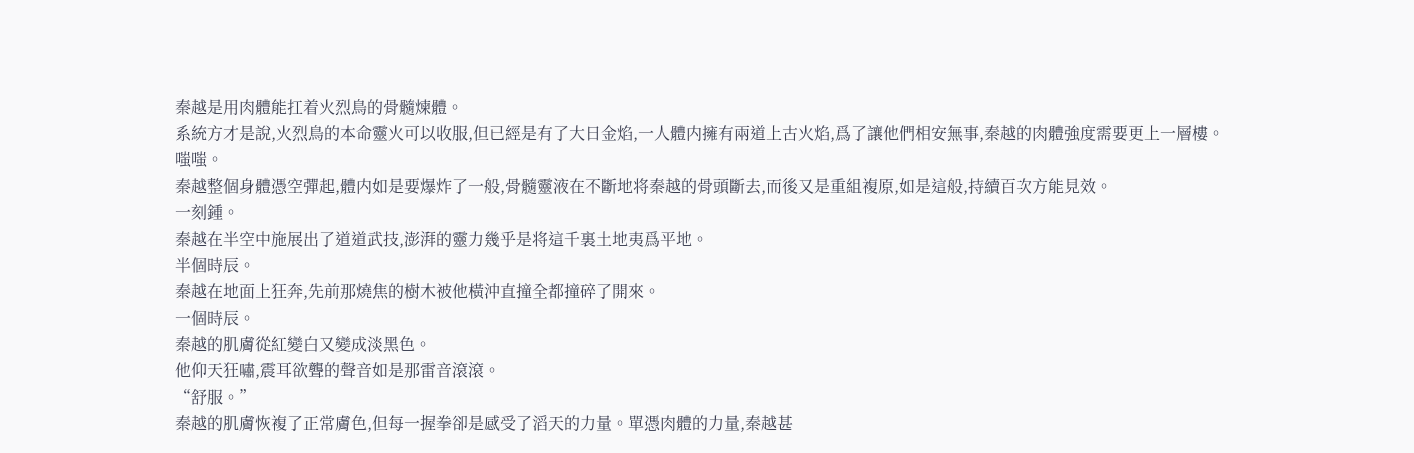秦越是用肉體能扛着火烈鳥的骨髓煉體。
系統方才是說,火烈鳥的本命靈火可以收服,但已經是有了大日金焰,一人體内擁有兩道上古火焰,爲了讓他們相安無事,秦越的肉體強度需要更上一層樓。
嗤嗤。
秦越整個身體憑空彈起,體内如是要爆炸了一般,骨髓靈液在不斷地将秦越的骨頭斷去,而後又是重組複原,如是這般,持續百次方能見效。
一刻鍾。
秦越在半空中施展出了道道武技,澎湃的靈力幾乎是将這千裏土地夷爲平地。
半個時辰。
秦越在地面上狂奔,先前那燒焦的樹木被他橫沖直撞全都撞碎了開來。
一個時辰。
秦越的肌膚從紅變白又變成淡黑色。
他仰天狂嘯,震耳欲聾的聲音如是那雷音滾滾。
“舒服。”
秦越的肌膚恢複了正常膚色,但每一握拳卻是感受了滔天的力量。單憑肉體的力量,秦越甚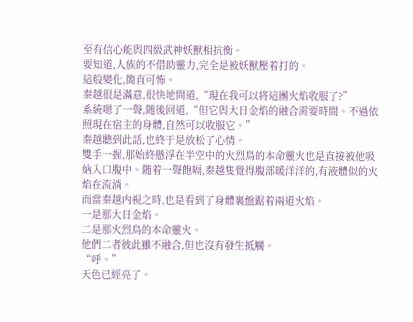至有信心能與四級武神妖獸相抗衡。
要知道,人族的不借助靈力,完全是被妖獸壓着打的。
這般變化,簡直可怖。
秦越很是滿意,很快地問道,“現在我可以将這團火焰收服了?”
系統嗯了一聲,随後回道,“但它與大日金焰的融合需要時間。不過依照現在宿主的身體,自然可以收服它。”
秦越聽到此話,也終于是放松了心情。
雙手一握,那始終懸浮在半空中的火烈鳥的本命靈火也是直接被他吸納入口腹中。随着一聲飽嗝,秦越隻覺得腹部暖洋洋的,有液體似的火焰在流淌。
而當秦越内視之時,也是看到了身體裏盤踞着兩道火焰。
一是那大日金焰。
二是那火烈鳥的本命靈火。
他們二者彼此雖不融合,但也沒有發生抵觸。
“呼。”
天色已經亮了。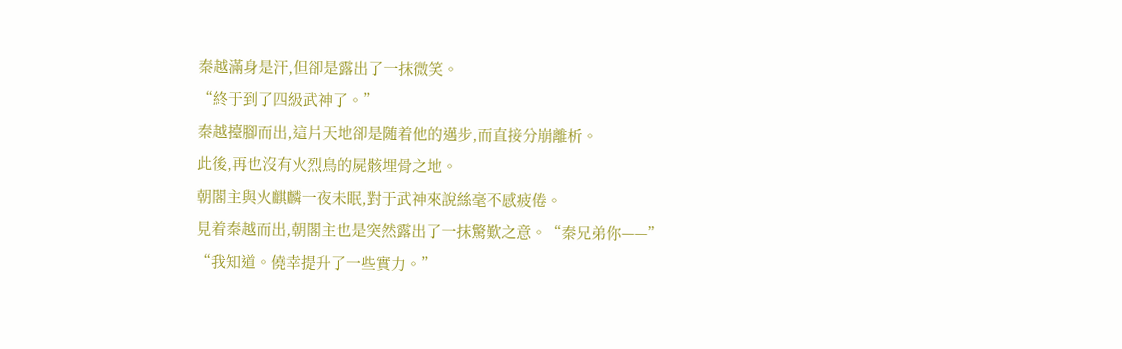秦越滿身是汗,但卻是露出了一抹微笑。
“終于到了四級武神了。”
秦越擡腳而出,這片天地卻是随着他的邁步,而直接分崩離析。
此後,再也沒有火烈鳥的屍骸埋骨之地。
朝閣主與火麒麟一夜未眠,對于武神來說絲毫不感疲倦。
見着秦越而出,朝閣主也是突然露出了一抹驚歎之意。“秦兄弟你——”
“我知道。僥幸提升了一些實力。”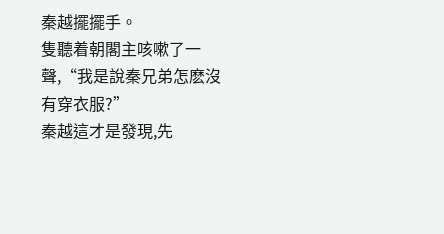秦越擺擺手。
隻聽着朝閣主咳嗽了一聲,“我是說秦兄弟怎麽沒有穿衣服?”
秦越這才是發現,先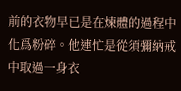前的衣物早已是在煉體的過程中化爲粉碎。他連忙是從須彌納戒中取過一身衣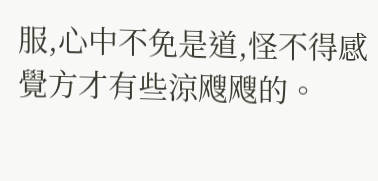服,心中不免是道,怪不得感覺方才有些涼飕飕的。